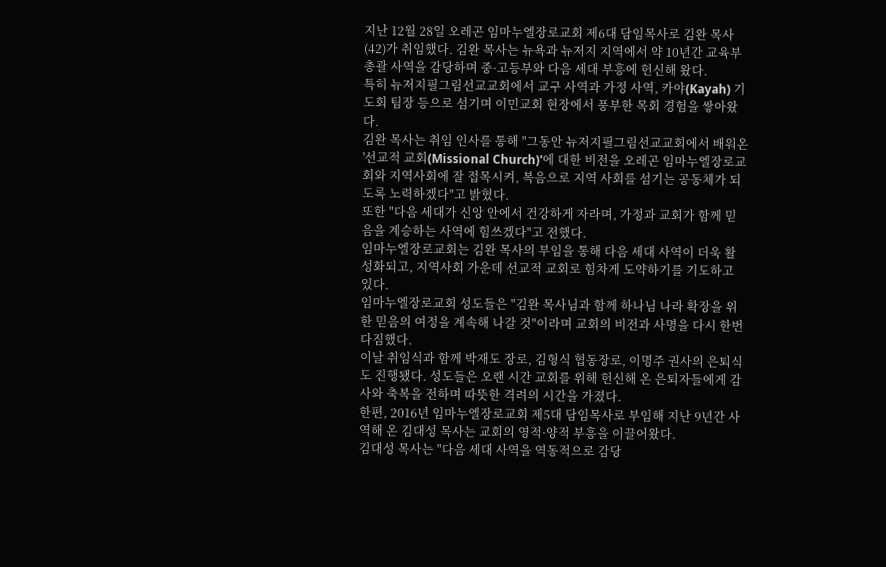지난 12월 28일 오레곤 임마누엘장로교회 제6대 담임목사로 김완 목사(42)가 취임했다. 김완 목사는 뉴욕과 뉴저지 지역에서 약 10년간 교육부 총괄 사역을 감당하며 중·고등부와 다음 세대 부흥에 헌신해 왔다.
특히 뉴저지필그림선교교회에서 교구 사역과 가정 사역, 카야(Kayah) 기도회 팀장 등으로 섬기며 이민교회 현장에서 풍부한 목회 경험을 쌓아왔다.
김완 목사는 취임 인사를 통해 "그동안 뉴저지필그림선교교회에서 배워온 '선교적 교회(Missional Church)'에 대한 비전을 오레곤 임마누엘장로교회와 지역사회에 잘 접목시켜, 복음으로 지역 사회를 섬기는 공동체가 되도록 노력하겠다"고 밝혔다.
또한 "다음 세대가 신앙 안에서 건강하게 자라며, 가정과 교회가 함께 믿음을 계승하는 사역에 힘쓰겠다"고 전했다.
임마누엘장로교회는 김완 목사의 부임을 통해 다음 세대 사역이 더욱 활성화되고, 지역사회 가운데 선교적 교회로 힘차게 도약하기를 기도하고 있다.
임마누엘장로교회 성도들은 "김완 목사님과 함께 하나님 나라 확장을 위한 믿음의 여정을 계속해 나갈 것"이라며 교회의 비전과 사명을 다시 한번 다짐했다.
이날 취임식과 함께 박재도 장로, 김형식 협동장로, 이명주 권사의 은퇴식도 진행됐다. 성도들은 오랜 시간 교회를 위해 헌신해 온 은퇴자들에게 감사와 축복을 전하며 따뜻한 격려의 시간을 가졌다.
한편, 2016년 임마누엘장로교회 제5대 담임목사로 부임해 지난 9년간 사역해 온 김대성 목사는 교회의 영적·양적 부흥을 이끌어왔다.
김대성 목사는 "다음 세대 사역을 역동적으로 감당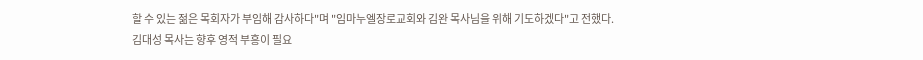할 수 있는 젊은 목회자가 부임해 감사하다"며 "임마누엘장로교회와 김완 목사님을 위해 기도하겠다"고 전했다.
김대성 목사는 향후 영적 부흥이 필요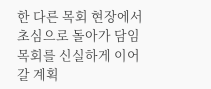한 다른 목회 현장에서 초심으로 돌아가 담임 목회를 신실하게 이어갈 계획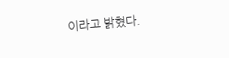이라고 밝혔다.